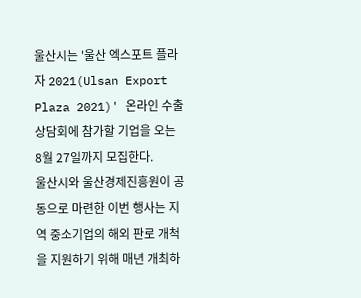울산시는 '울산 엑스포트 플라자 2021(Ulsan Export Plaza 2021)' 온라인 수출 상담회에 참가할 기업을 오는 8월 27일까지 모집한다.
울산시와 울산경제진흥원이 공동으로 마련한 이번 행사는 지역 중소기업의 해외 판로 개척을 지원하기 위해 매년 개최하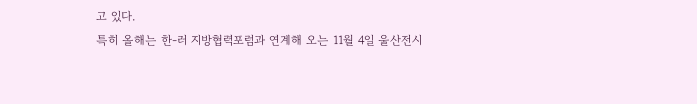고 있다.
특히 올해는 한-러 지방협력포럼과 연계해 오는 11월 4일 울산전시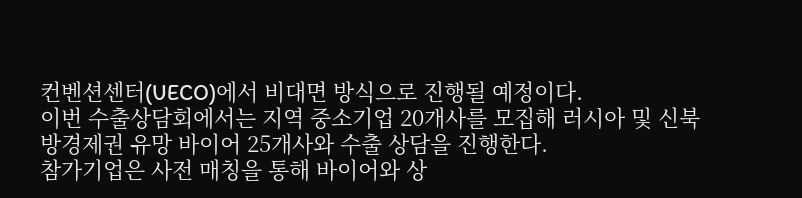컨벤션센터(UECO)에서 비대면 방식으로 진행될 예정이다.
이번 수출상담회에서는 지역 중소기업 20개사를 모집해 러시아 및 신북방경제권 유망 바이어 25개사와 수출 상담을 진행한다.
참가기업은 사전 매칭을 통해 바이어와 상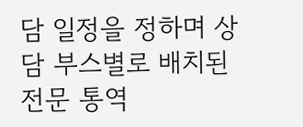담 일정을 정하며 상담 부스별로 배치된 전문 통역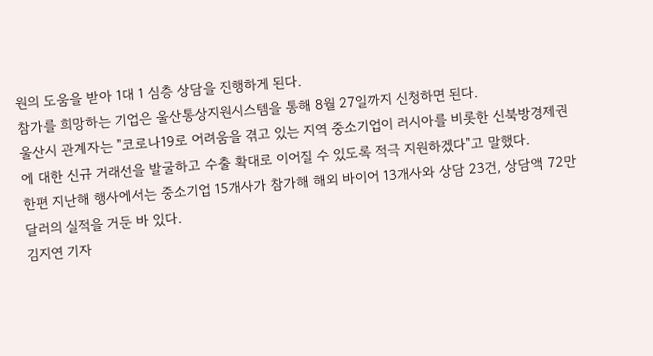원의 도움을 받아 1대 1 심층 상담을 진행하게 된다.
참가를 희망하는 기업은 울산통상지원시스템을 통해 8월 27일까지 신청하면 된다.
울산시 관계자는 "코로나19로 어려움을 겪고 있는 지역 중소기업이 러시아를 비롯한 신북방경제권에 대한 신규 거래선을 발굴하고 수출 확대로 이어질 수 있도록 적극 지원하겠다"고 말했다.
한편 지난해 행사에서는 중소기업 15개사가 참가해 해외 바이어 13개사와 상담 23건, 상담액 72만달러의 실적을 거둔 바 있다.
김지연 기자